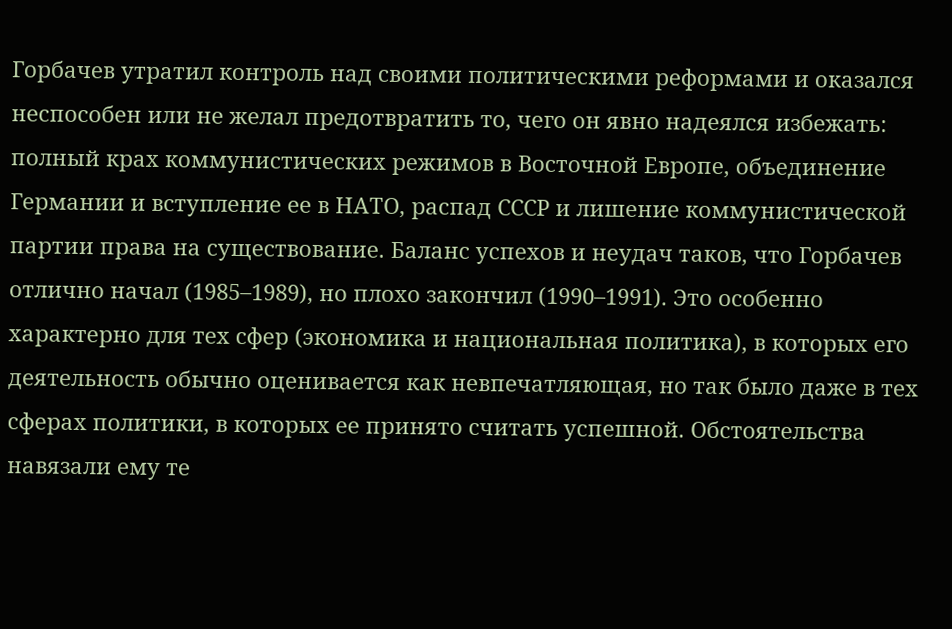Горбачев утратил контроль над своими политическими реформами и оказался неспособен или не желал предотвратить то, чего он явно надеялся избежать: полный крах коммунистических режимов в Восточной Европе, объединение Германии и вступление ее в НАТО, распад СССР и лишение коммунистической партии права на существование. Баланс успехов и неудач таков, что Горбачев отлично начал (1985–1989), но плохо закончил (1990–1991). Это особенно характерно для тех сфер (экономика и национальная политика), в которых его деятельность обычно оценивается как невпечатляющая, но так было даже в тех сферах политики, в которых ее принято считать успешной. Обстоятельства навязали ему те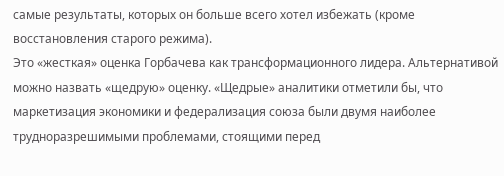самые результаты, которых он больше всего хотел избежать (кроме восстановления старого режима).
Это «жесткая» оценка Горбачева как трансформационного лидера. Альтернативой можно назвать «щедрую» оценку. «Щедрые» аналитики отметили бы, что маркетизация экономики и федерализация союза были двумя наиболее трудноразрешимыми проблемами, стоящими перед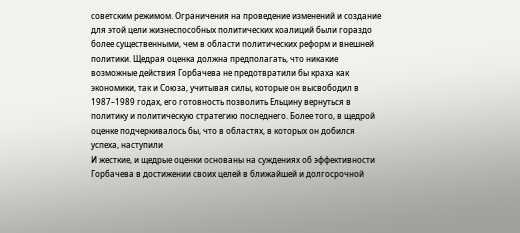советским режимом. Ограничения на проведение изменений и создание для этой цели жизнеспособных политических коалиций были гораздо более существенными, чем в области политических реформ и внешней политики. Щедрая оценка должна предполагать, что никакие возможные действия Горбачева не предотвратили бы краха как экономики, так и Союза, учитывая силы, которые он высвободил в 1987–1989 годах, его готовность позволить Ельцину вернуться в политику и политическую стратегию последнего. Более того, в щедрой оценке подчеркивалось бы, что в областях, в которых он добился успеха, наступили
И жесткие, и щедрые оценки основаны на суждениях об эффективности Горбачева в достижении своих целей в ближайшей и долгосрочной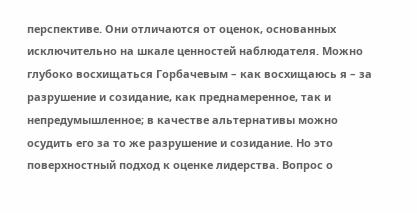перспективе. Они отличаются от оценок, основанных исключительно на шкале ценностей наблюдателя. Можно глубоко восхищаться Горбачевым – как восхищаюсь я – за разрушение и созидание, как преднамеренное, так и непредумышленное; в качестве альтернативы можно осудить его за то же разрушение и созидание. Но это поверхностный подход к оценке лидерства. Вопрос о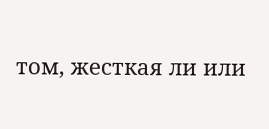том, жесткая ли или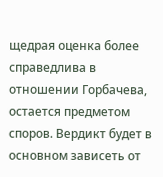щедрая оценка более справедлива в отношении Горбачева, остается предметом споров. Вердикт будет в основном зависеть от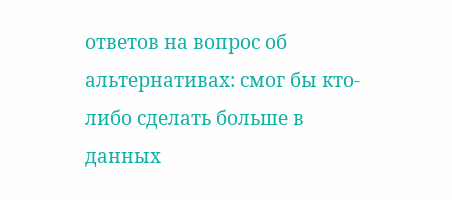ответов на вопрос об альтернативах: смог бы кто-либо сделать больше в данных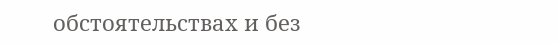обстоятельствах и без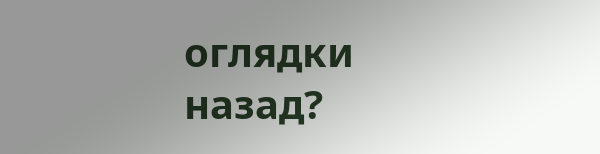оглядки назад?